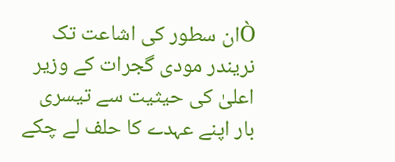Òان سطور کی اشاعت تک نریندر مودی گجرات کے وزیر اعلیٰ کی حیثیت سے تیسری
بار اپنے عہدے کا حلف لے چکے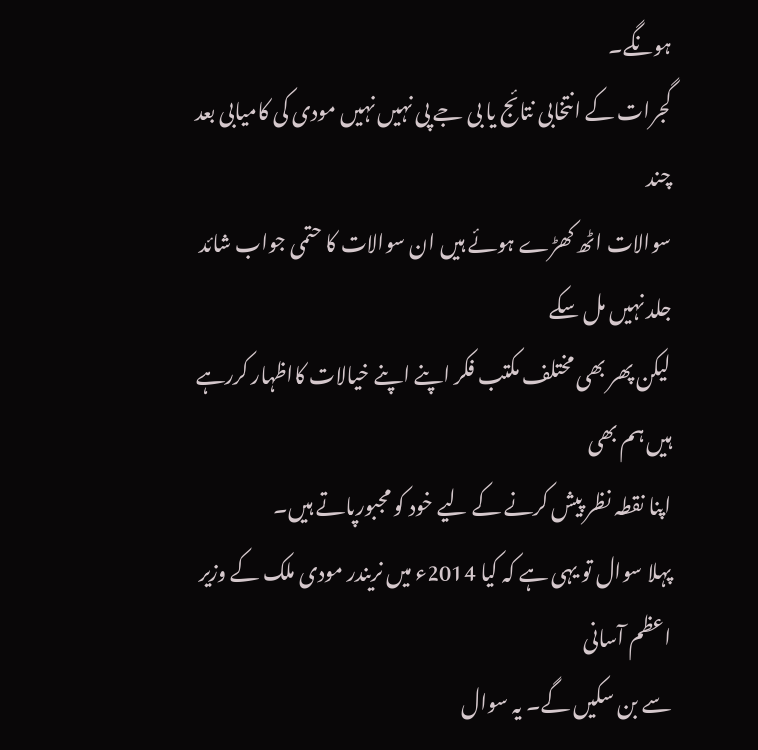ہونگے۔
گجرات کے انتخابی نتائج یا بی جے پی نہیں نہیں مودی کی کامیابی بعد چند
سوالات اٹھ کھڑے ہوئے ہیں ان سوالات کا حتمی جواب شائد جلد نہیں مل سکے
لیکن پھر بھی مختلف مکتب فکر اپنے اپنے خیالات کااظہار کررہے ہیں ہم بھی
اپنا نقطہ نظر پیش کرنے کے لیے خود کو مجبورپاتے ہیں۔
پہلا سوال تو یہی ہے کہ کیا 2014ء میں نریندر مودی ملک کے وزیر اعظم آسانی
سے بن سکیں گے۔ یہ سوال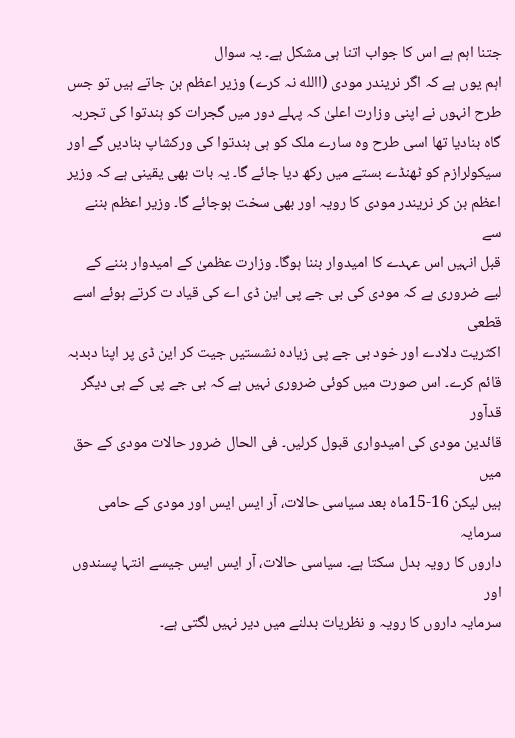جتنا اہم ہے اس کا جواب اتنا ہی مشکل ہے۔ یہ سوال
اہم یوں ہے کہ اگر نریندر مودی (االله نہ کرے) وزیر اعظم بن جاتے ہیں تو جس
طرح انہوں نے اپنی وزارت اعلیٰ کہ پہلے دور میں گجرات کو ہندتوا کی تجربہ
گاہ بنادیا تھا اسی طرح وہ سارے ملک کو ہی ہندتوا کی ورکشاپ بنادیں گے اور
سیکولرازم کو ٹھنڈے بستے میں رکھ دیا جائے گا۔ یہ بات بھی یقینی ہے کہ وزیر
اعظم بن کر نریندر مودی کا رویہ اور بھی سخت ہوجائے گا۔ وزیر اعظم بننے سے
قبل انہیں اس عہدے کا امیدوار بننا ہوگا۔ وزارت عظمیٰ کے امیدوار بننے کے
لیے ضروری ہے کہ مودی کی بی جے پی این ڈی اے کی قیاد ت کرتے ہوئے اسے قطعی
اکثریت دلادے اور خود بی جے پی زیادہ نشستیں جیت کر این ڈی پر اپنا دبدبہ
قائم کرے۔ اس صورت میں کوئی ضروری نہیں ہے کہ بی جے پی کے ہی دیگر قدآور
قائدین مودی کی امیدواری قبول کرلیں۔ فی الحال ضرور حالات مودی کے حق میں
ہیں لیکن 16-15ماہ بعد سیاسی حالات، آر ایس ایس اور مودی کے حامی سرمایہ
داروں کا رویہ بدل سکتا ہے۔ سیاسی حالات، آر ایس ایس جیسے انتہا پسندوں اور
سرمایہ داروں کا رویہ و نظریات بدلنے میں دیر نہیں لگتی ہے۔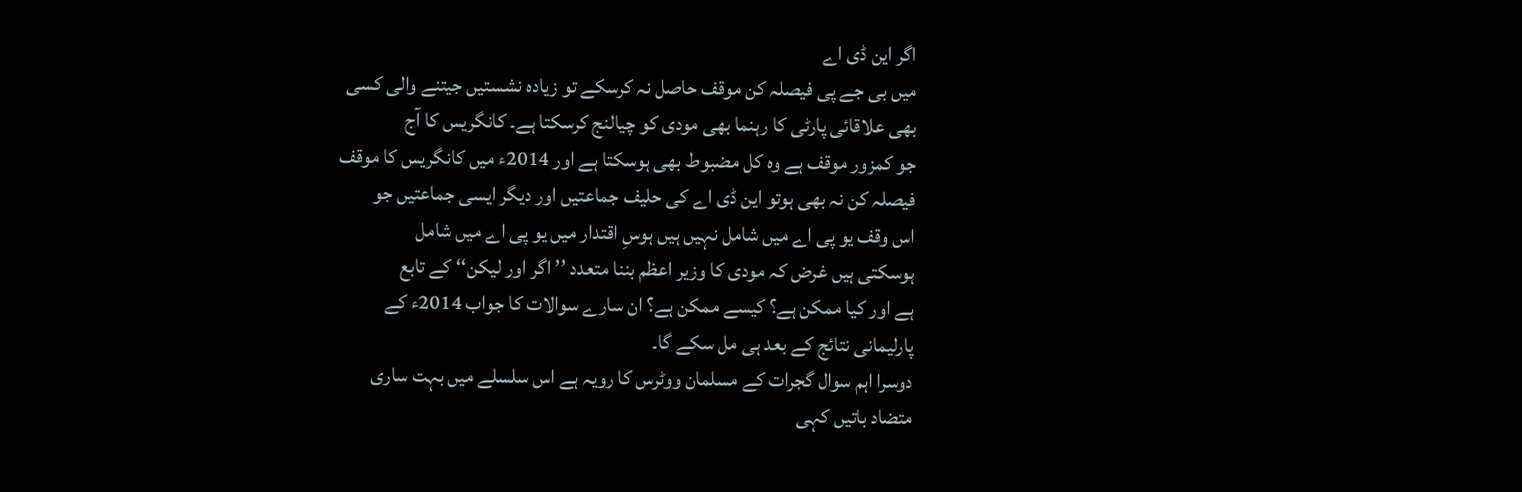اگر این ڈی اے
میں بی جے پی فیصلہ کن موقف حاصل نہ کرسکے تو زیادہ نشستیں جیتنے والی کسی
بھی علاقائی پارٹی کا رہنما بھی مودی کو چیالنج کرسکتا ہے۔ کانگریس کا آج
جو کمزور موقف ہے وہ کل مضبوط بھی ہوسکتا ہے اور 2014ء میں کانگریس کا موقف
فیصلہ کن نہ بھی ہوتو این ڈی اے کی حلیف جماعتیں اور دیگر ایسی جماعتیں جو
اس وقف یو پی اے میں شامل نہیں ہیں ہوسِ اقتدار میں یو پی اے میں شامل
ہوسکتی ہیں غرض کہ مودی کا وزیر اعظم بننا متعدد ’’اگر اور لیکن‘‘ کے تابع
ہے اور کیا ممکن ہے؟ کیسے ممکن ہے؟ ان سارے سوالات کا جواب 2014ء کے
پارلیمانی نتائج کے بعد ہی مل سکے گا۔
دوسرا اہم سوال گجرات کے مسلمان ووٹرس کا رویہ ہے اس سلسلے میں بہت ساری
متضاد باتیں کہی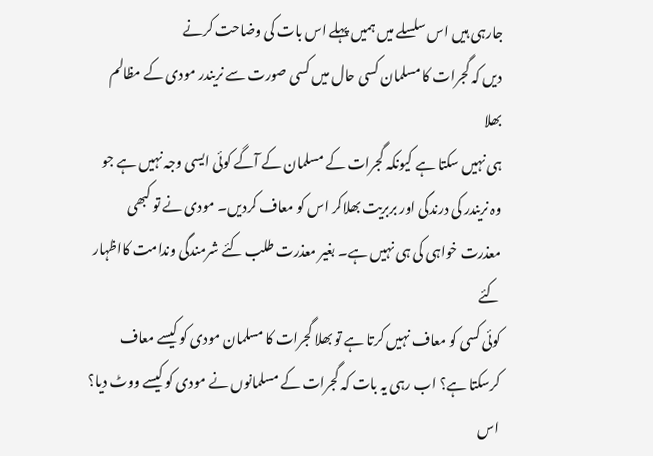جارہی ہیں اس سلسلے میں ہمیں پہلے اس بات کی وضاحت کرنے
دیں کہ گجرات کا مسلمان کسی حال میں کسی صورت سے نریندر مودی کے مظالم بھلا
ہی نہیں سکتا ہے کیونکہ گجرات کے مسلمان کے آگے کوئی ایسی وجہ نہیں ہے جو
وہ نریندر کی درندگی اور بربریت بھلاکر اس کو معاف کردیں۔ مودی نے تو کبھی
معذرت خواہی کی ہی نہیں ہے۔ بغیر معذرت طلب کئے شرمندگی وندامت کااظہار کئے
کوئی کسی کو معاف نہیں کرتا ہے تو بھلا گجرات کا مسلمان مودی کو کیسے معاف
کرسکتا ہے؟ اب رہی یہ بات کہ گجرات کے مسلمانوں نے مودی کو کیسے ووٹ دیا؟
اس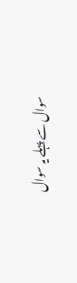سوال سے پہلے یہ سوال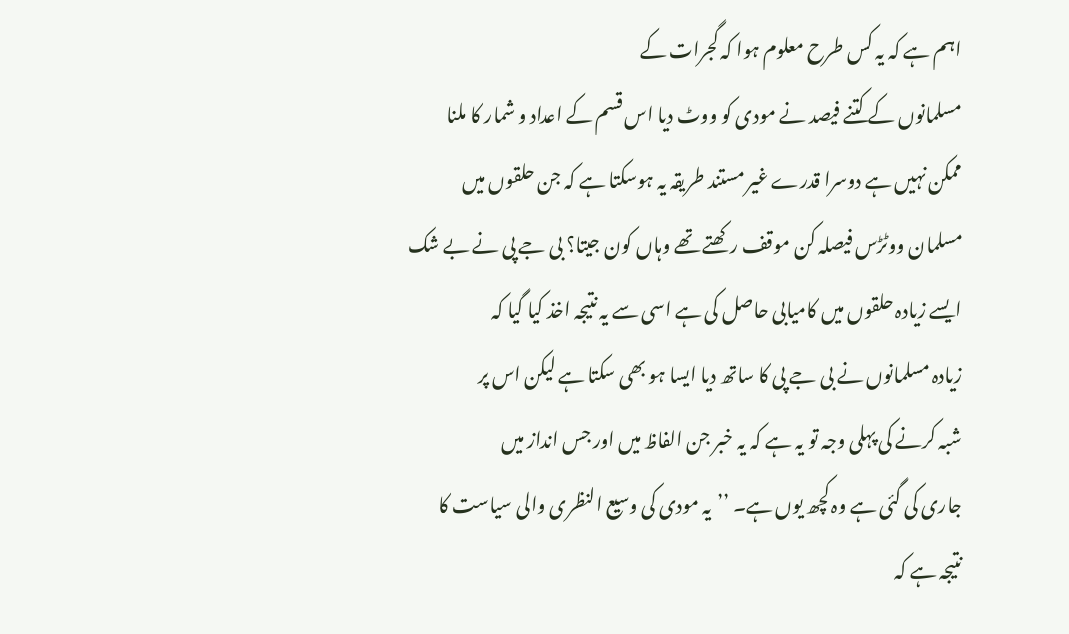اہم ہے کہ یہ کس طرح معلوم ہوا کہ گجرات کے
مسلمانوں کے کتنے فیصد نے مودی کو ووٹ دیا اس قسم کے اعداد و شمار کا ملنا
ممکن نہیں ہے دوسرا قدرے غیر مستند طریقہ یہ ہوسکتا ہے کہ جن حلقوں میں
مسلمان ووٹڑس فیصلہ کن موقف رکھتے تھے وہاں کون جیتا؟ بی جے پی نے بے شک
ایسے زیادہ حلقوں میں کامیابی حاصل کی ہے اسی سے یہ نتیجہ اخذ کیا گیا کہ
زیادہ مسلمانوں نے بی جے پی کا ساتھ دیا ایسا ہو بھی سکتا ہے لیکن اس پر
شبہ کرنے کی پہلی وجہ تو یہ ہے کہ یہ خبر جن الفاظ میں اور جس انداز میں
جاری کی گئی ہے وہ کچھ یوں ہے۔ ’’یہ مودی کی وسیع النظری والی سیاست کا
نتیجہ ہے کہ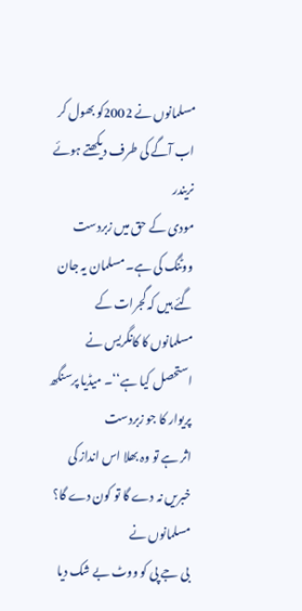مسلمانوں نے 2002کو بھول کر اب آگے کی طرف دیکھتے ہوئے نریندر
مودی کے حق میں زبردست ووٹنگ کی ہے۔ مسلمان یہ جان گئے ہیں کہ گجرات کے
مسلمانوں کا کانگریس نے استحصل کیا ہے‘‘۔ میڈیا پرسنگھ پریوار کا جو زبردست
اثر ہے تو وہ بھلا اس انداز کی خبریں نہ دے گا تو کون دے گا؟ مسلمانوں نے
بی جے پی کو ووٹ بے شک دیا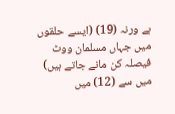ہے ورنہ (19) (ایسے حلقوں میں جہاں مسلمان ووٹ
فیصلہ کن مانے جاتے ہیں) میں سے (12) میں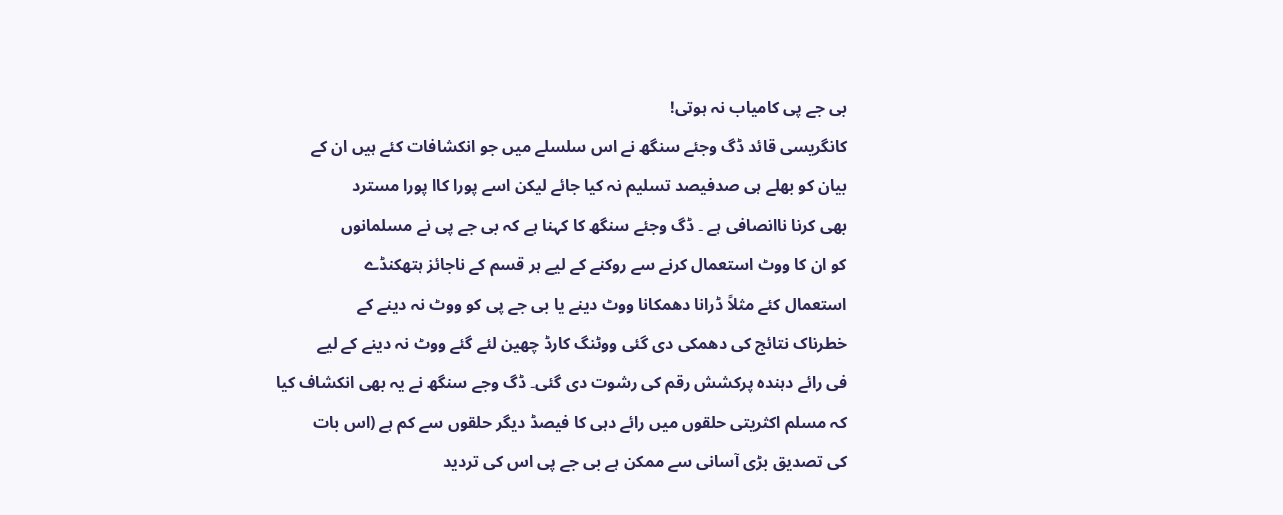بی جے پی کامیاب نہ ہوتی!
کانگریسی قائد ڈگ وجئے سنگھ نے اس سلسلے میں جو انکشافات کئے ہیں ان کے
بیان کو بھلے ہی صدفیصد تسلیم نہ کیا جائے لیکن اسے پورا کاا پورا مسترد
بھی کرنا ناانصافی ہے ۔ ڈگ وجئے سنگھ کا کہنا ہے کہ بی جے پی نے مسلمانوں
کو ان کا ووٹ استعمال کرنے سے روکنے کے لیے ہر قسم کے ناجائز ہتھکنڈے
استعمال کئے مثلاً ڈرانا دھمکانا ووٹ دینے یا بی جے پی کو ووٹ نہ دینے کے
خطرناک نتائج کی دھمکی دی گئی ووٹنگ کارڈ چھین لئے گئے ووٹ نہ دینے کے لیے
فی رائے دہندہ پرکشش رقم کی رشوت دی گئی۔ ڈگ وجے سنگھ نے یہ بھی انکشاف کیا
کہ مسلم اکثریتی حلقوں میں رائے دہی کا فیصڈ دیگر حلقوں سے کم ہے (اس بات
کی تصدیق بڑی آسانی سے ممکن ہے بی جے پی اس کی تردید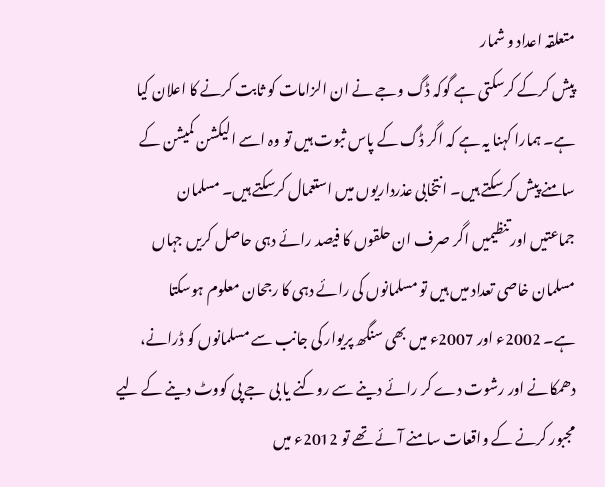متعلقہ اعداد و شمار
پیش کرکے کرسکتی ہے گوکہ ڈگ وجے نے ان الزامات کو ثابت کرنے کا اعلان کیا
ہے۔ ہمارا کہنا یہ ہے کہ اگر ڈگ کے پاس ثبوت ہیں تو وہ اسے الیکشن کمیشن کے
سامنے پیش کرسکتے ہیں۔ انتخابی عذرداریوں میں استعمال کرسکتے ہیں۔ مسلمان
جماعتیں اور تنظیمیں اگر صرف ان حلقوں کا فیصد رائے دہی حاصل کریں جہاں
مسلمان خاصی تعداد میں ہیں تو مسلمانوں کی رائے دہی کا رجحان معلوم ہوسکتا
ہے۔ 2002ء اور 2007ء میں بھی سنگھ پریوار کی جانب سے مسلمانوں کو ڈرانے،
دھمکانے اور رشوت دے کر رائے دینے سے روکنے یا بی جے پی کووٹ دینے کے لیے
مجبور کرنے کے واقعات سامنے آئے تھے تو 2012ء میں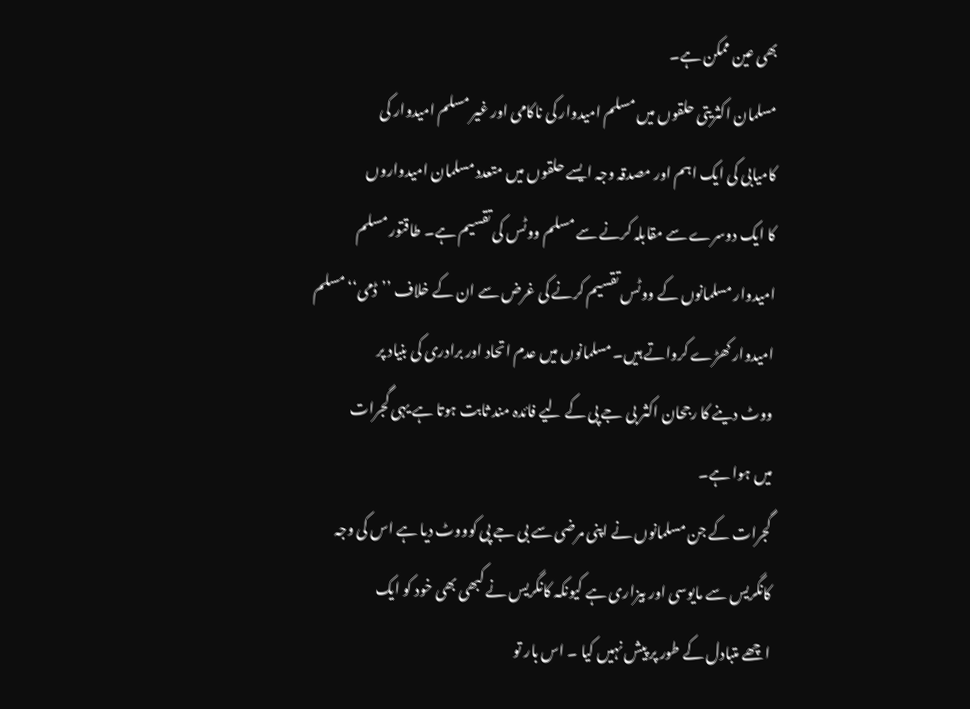بھی عین ممکن ہے۔
مسلمان اکثریتی حلقوں میں مسلم امیدوار کی ناکامی اور غیر مسلم امیدوار کی
کامیابی کی ایک اہم اور مصدقہ وجہ ایسے حلقوں میں متعدد مسلمان امیدواروں
کا ایک دوسرے سے مقابلہ کرنے سے مسلم ووٹس کی تقسیم ہے۔ طاقتور مسلم
امیدوار مسلمانوں کے ووٹس تقسیم کرنے کی غرض سے ان کے خلاف ’’ڈمی‘‘ مسلم
امیدوار کھڑے کرواتے ہیں۔ مسلمانوں میں عدم اتحاد اور برادری کی بنیاد پر
ووٹ دینے کا رجحان اکثر بی جے پی کے لیے فائدہ مند ثابت ہوتا ہے یہی گجرات
میں ہوا ہے۔
گجرات کے جن مسلمانوں نے اپنی مرضی سے بی جے پی کوووٹ دیا ہے اس کی وجہ
کانگریس سے مایوسی اور بیزاری ہے کیونکہ کانگریس نے کبھی بھی خود کو ایک
اچھے متبادل کے طور پر پیش نہیں کیا ۔ اس بار تو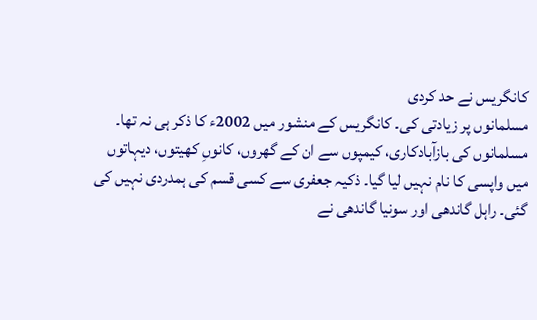کانگریس نے حد کردی
مسلمانوں پر زیادتی کی۔ کانگریس کے منشور میں 2002ء کا ذکر ہی نہ تھا۔
مسلمانوں کی بازآبادکاری، کیمپوں سے ان کے گھروں، کانوںِ کھیتوں، دیہاتوں
میں واپسی کا نام نہیں لیا گیا۔ ذکیہ جعفری سے کسی قسم کی ہمدردی نہیں کی
گئی۔ راہل گاندھی اور سونیا گاندھی نے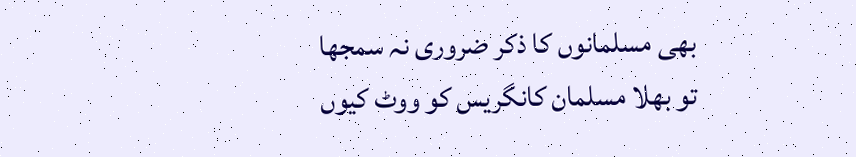بھی مسلمانوں کا ذکر ضروری نہ سمجھا
تو بھلا مسلمان کانگریس کو ووٹ کیوں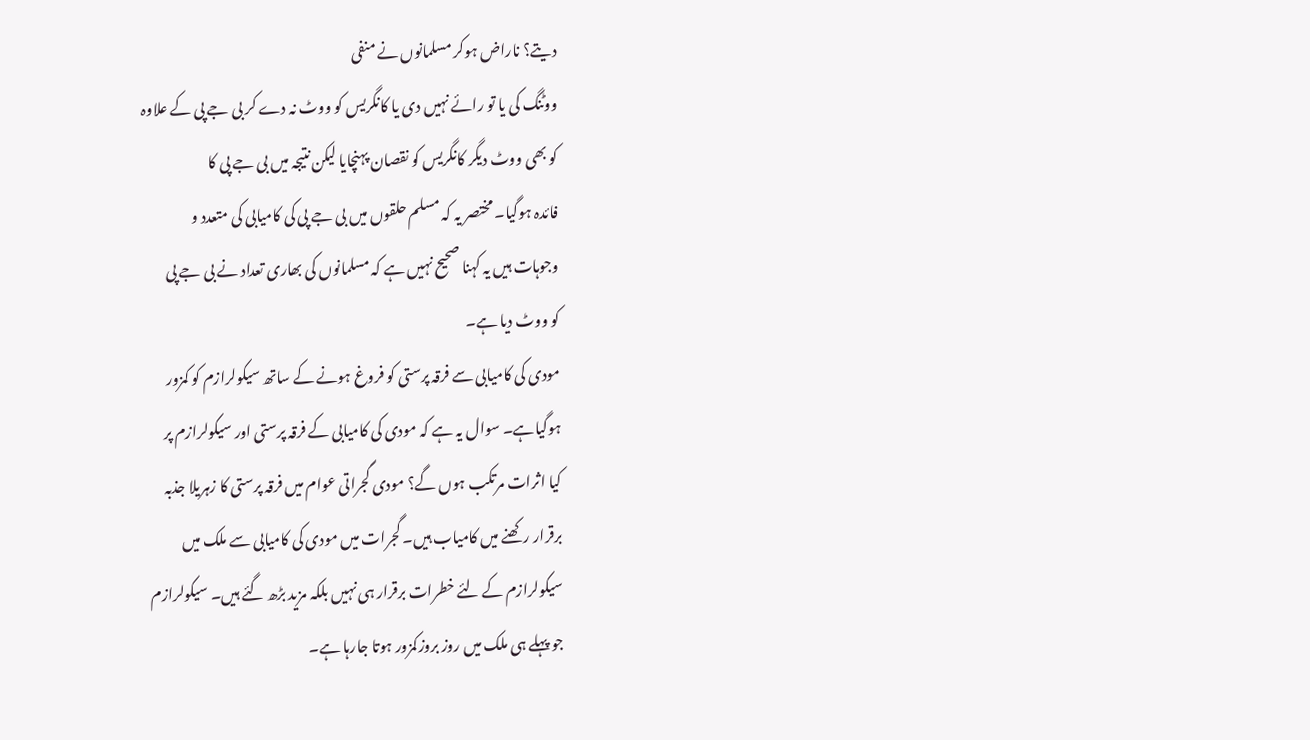دیتے؟ ناراض ہوکر مسلمانوں نے منفی
ووٹنگ کی یا تو رائے نہیں دی یا کانگریس کو ووٹ نہ دے کر بی جے پی کے علاوہ
کو بھی ووٹ دیگر کانگریس کو نقصان پہنچایا لیکن نتیجہ میں بی جے پی کا
فائدہ ہوگیا۔ مختصر یہ کہ مسلم حلقوں میں بی جے پی کی کامیابی کی متعدد و
وجوہات ہیں یہ کہنا صحیح نہیں ہے کہ مسلمانوں کی بھاری تعداد نے بی جے پی
کو ووٹ دیا ہے۔
مودی کی کامیابی سے فرقہ پرستی کو فروغ ہونے کے ساتھ سیکولرازم کو کمزور
ہوگیاہے۔ سوال یہ ہے کہ مودی کی کامیابی کے فرقہ پرستی اور سیکولرازم پر
کیا اثرات مرتکب ہوں گے؟ مودی گجراتی عوام میں فرقہ پرستی کا زہریلا جذبہ
برقرار رکھنے میں کامیاب ہیں۔ گجرات میں مودی کی کامیابی سے ملک میں
سیکولرازم کے لئے خطرات برقرار ہی نہیں بلکہ مزید بڑھ گئے ہیں۔ سیکولرازم
جو پہلے ہی ملک میں روز بروزکمزور ہوتا جارہا ہے۔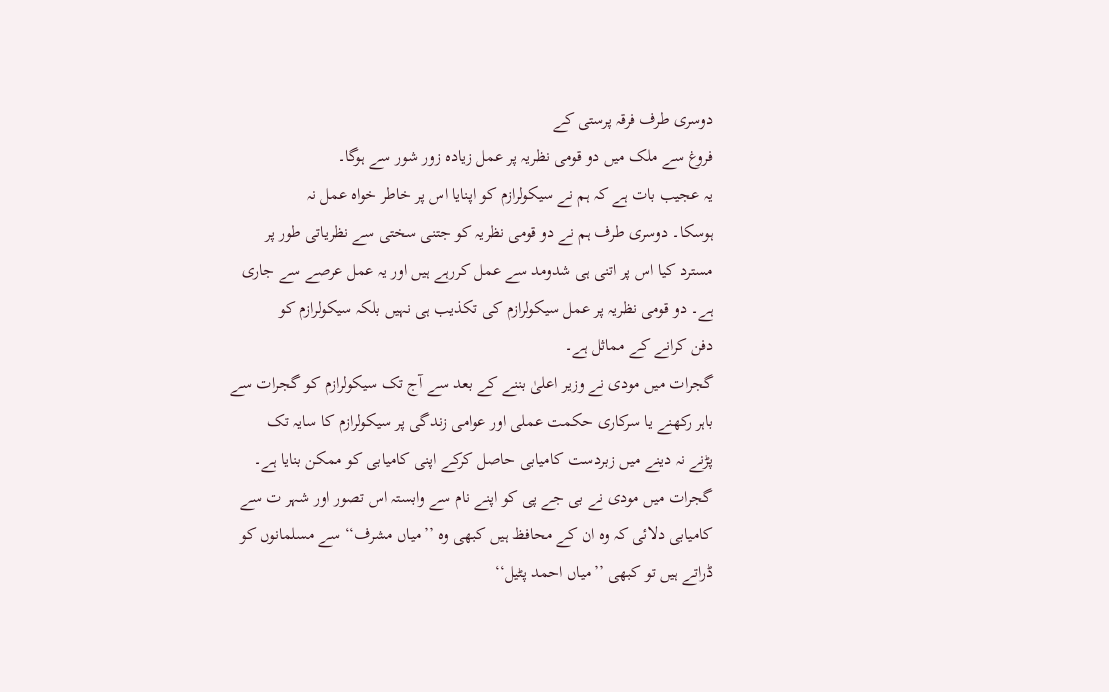دوسری طرف فرقہ پرستی کے
فروغ سے ملک میں دو قومی نظریہ پر عمل زیادہ زور شور سے ہوگا۔
یہ عجیب بات ہے کہ ہم نے سیکولرازم کو اپنایا اس پر خاطر خواہ عمل نہ
ہوسکا۔ دوسری طرف ہم نے دو قومی نظریہ کو جتنی سختی سے نظریاتی طور پر
مسترد کیا اس پر اتنی ہی شدومد سے عمل کررہے ہیں اور یہ عمل عرصے سے جاری
ہے۔ دو قومی نظریہ پر عمل سیکولرازم کی تکذیب ہی نہیں بلکہ سیکولرازم کو
دفن کرانے کے مماثل ہے۔
گجرات میں مودی نے وزیر اعلیٰ بننے کے بعد سے آج تک سیکولرازم کو گجرات سے
باہر رکھنے یا سرکاری حکمت عملی اور عوامی زندگی پر سیکولرازم کا سایہ تک
پڑنے نہ دینے میں زبردست کامیابی حاصل کرکے اپنی کامیابی کو ممکن بنایا ہے۔
گجرات میں مودی نے بی جے پی کو اپنے نام سے وابستہ اس تصور اور شہر ت سے
کامیابی دلائی کہ وہ ان کے محافظ ہیں کبھی وہ ’’میاں مشرف‘‘ سے مسلمانوں کو
ڈراتے ہیں تو کبھی ’’میاں احمد پٹیل‘‘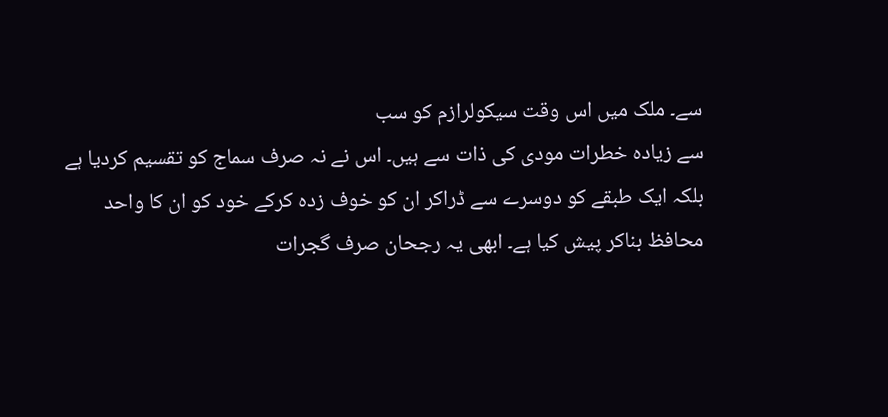سے۔ ملک میں اس وقت سیکولرازم کو سب
سے زیادہ خطرات مودی کی ذات سے ہیں۔ اس نے نہ صرف سماج کو تقسیم کردیا ہے
بلکہ ایک طبقے کو دوسرے سے ڈراکر ان کو خوف زدہ کرکے خود کو ان کا واحد
محافظ بناکر پیش کیا ہے۔ ابھی یہ رجحان صرف گجرات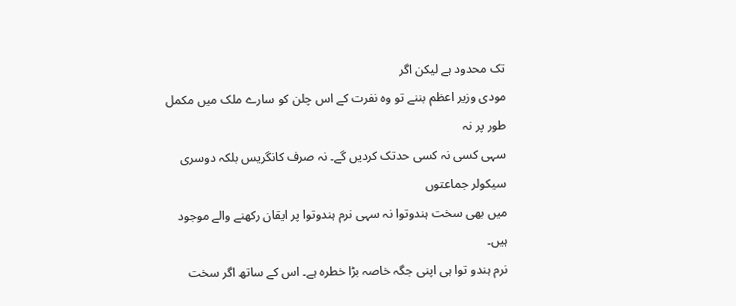تک محدود ہے لیکن اگر
مودی وزیر اعظم بننے تو وہ نفرت کے اس چلن کو سارے ملک میں مکمل طور پر نہ
سہی کسی نہ کسی حدتک کردیں گے۔ نہ صرف کانگریس بلکہ دوسری سیکولر جماعتوں
میں بھی سخت ہندوتوا نہ سہی نرم ہندوتوا پر ایقان رکھنے والے موجود ہیں۔
نرم ہندو توا ہی اپنی جگہ خاصہ بڑا خطرہ ہے۔ اس کے ساتھ اگر سخت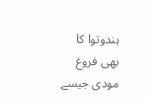ہندوتوا کا
بھی فروغ مودی جیسے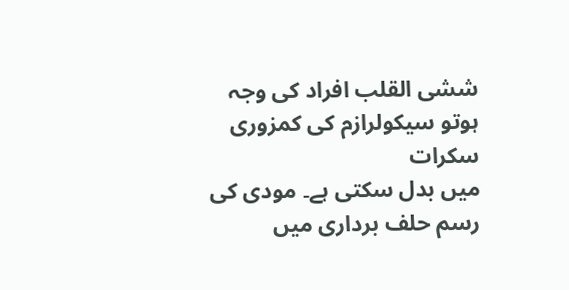ششی القلب افراد کی وجہ ہوتو سیکولرازم کی کمزوری سکرات
میں بدل سکتی ہے۔ مودی کی رسم حلف برداری میں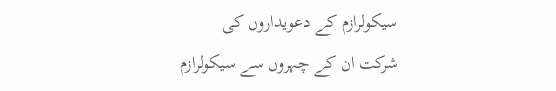سیکولرازم کے دعویداروں کی
شرکت ان کے چہروں سے سیکولرازم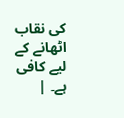کی نقاب اٹھانے کے لیے کافی ہے۔ |